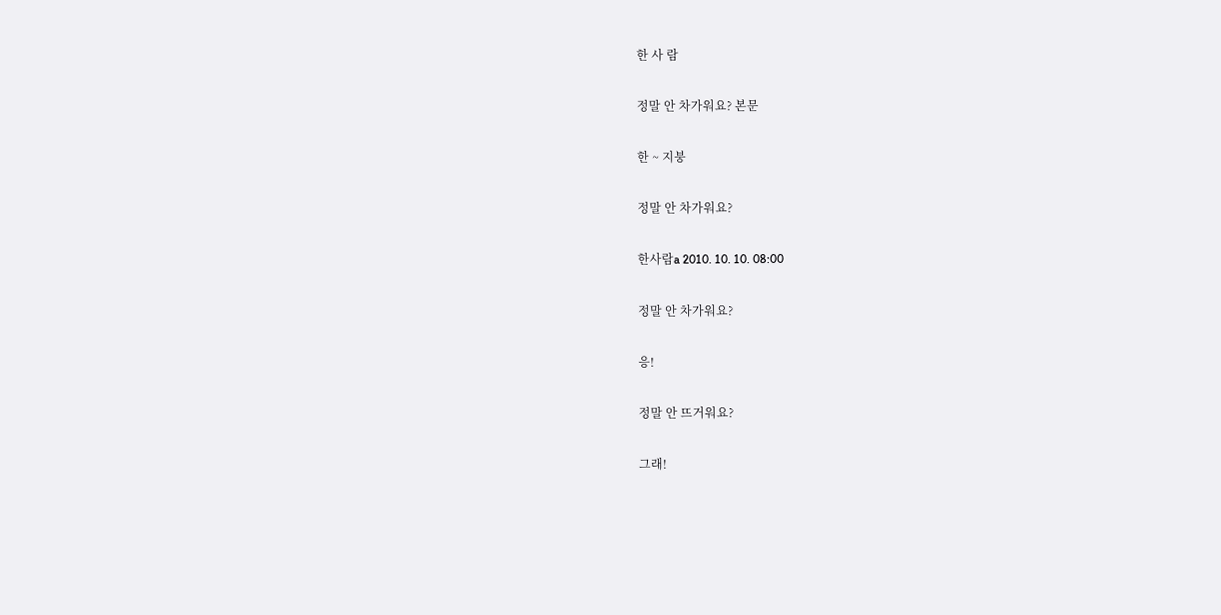한 사 람

정말 안 차가워요? 본문

한 ~ 지붕

정말 안 차가워요?

한사람a 2010. 10. 10. 08:00

정말 안 차가워요?

응!

정말 안 뜨거워요?

그래!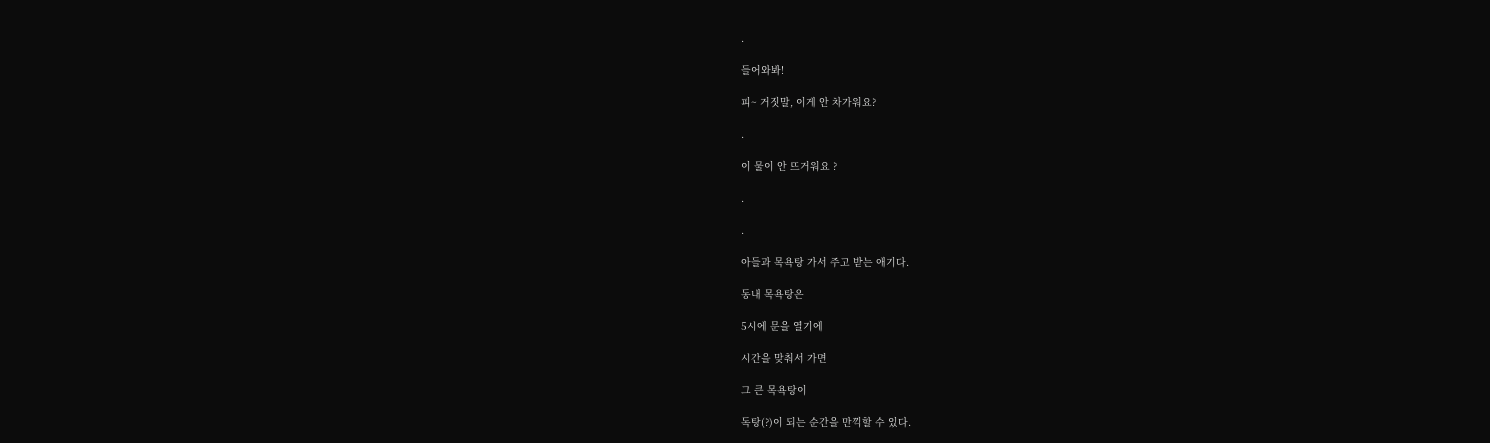.

들어와봐!

피~ 거짓말, 이게 안 차가워요?

.

이 물이 안 뜨거워요 ?

.

.

아들과 목욕탕 가서 주고 받는 애기다.

동내 목욕탕은

5시에 문을 열기에

시간을 맞춰서 가면

그 큰 목욕탕이

독탕(?)이 되는 순간을 만끽할 수 있다.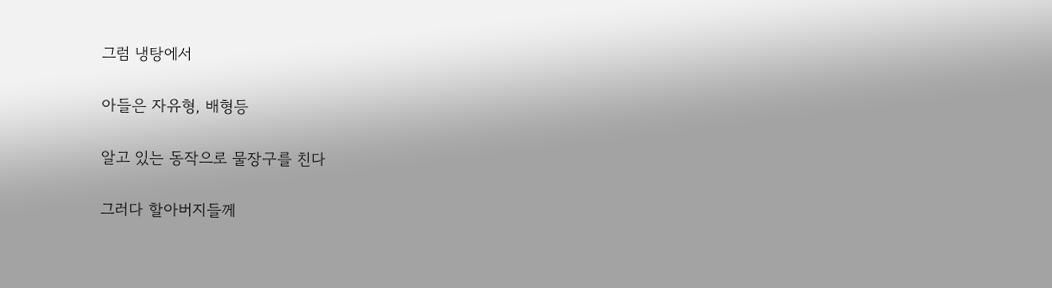그럼 냉탕에서

아들은 자유형, 배형등

알고 있는 동작으로 물장구를 친다

그러다 할아버지들께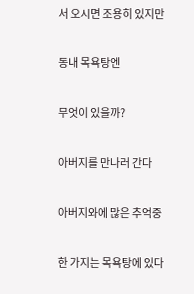서 오시면 조용히 있지만

동내 목욕탕엔

무엇이 있을까?

아버지를 만나러 간다

아버지와에 많은 추억중

한 가지는 목욕탕에 있다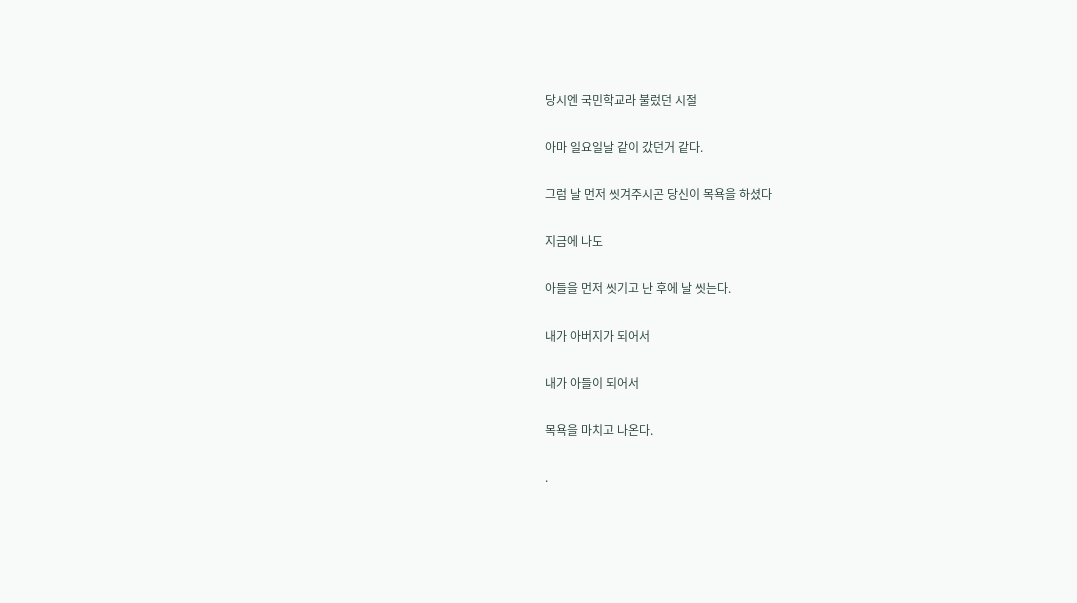당시엔 국민학교라 불렀던 시절

아마 일요일날 같이 갔던거 같다.

그럼 날 먼저 씻겨주시곤 당신이 목욕을 하셨다

지금에 나도

아들을 먼저 씻기고 난 후에 날 씻는다.

내가 아버지가 되어서

내가 아들이 되어서

목욕을 마치고 나온다.

.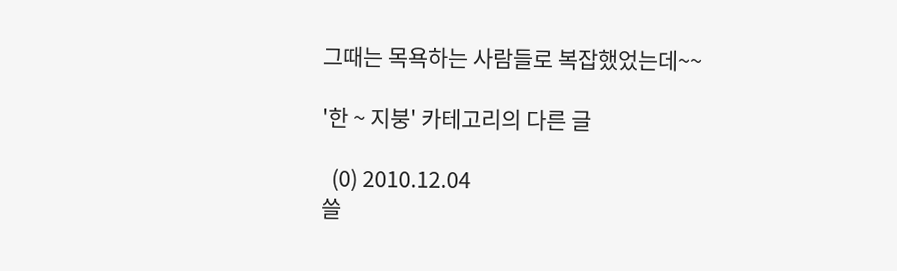그때는 목욕하는 사람들로 복잡했었는데~~

'한 ~ 지붕' 카테고리의 다른 글

  (0) 2010.12.04
쓸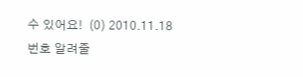수 있어요!  (0) 2010.11.18
번호 알려줄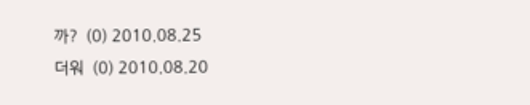까?  (0) 2010.08.25
더워  (0) 2010.08.20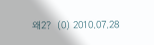왜2?  (0) 2010.07.28